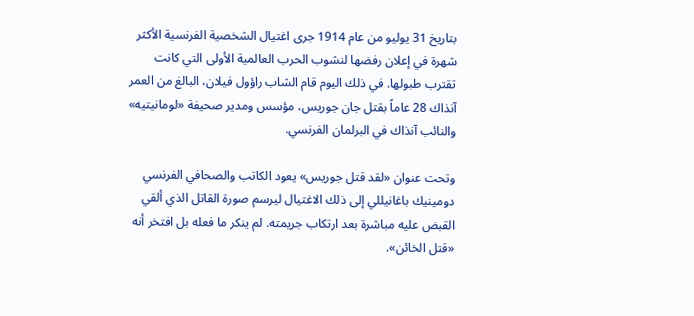بتاريخ 31 يوليو من عام 1914 جرى اغتيال الشخصية الفرنسية الأكثر شهرة في إعلان رفضها لنشوب الحرب العالمية الأولى التي كانت تقترب طبولها. في ذلك اليوم قام الشاب راؤول فيلان، البالغ من العمر آنذاك 28 عاماً بقتل جان جوريس، مؤسس ومدير صحيفة «لومانيتيه» والنائب آنذاك في البرلمان الفرنسي.

وتحت عنوان «لقد قتل جوريس» يعود الكاتب والصحافي الفرنسي دومينيك باغانيللي إلى ذلك الاغتيال ليرسم صورة القاتل الذي ألقي القبض عليه مباشرة بعد ارتكاب جريمته. لم ينكر ما فعله بل افتخر أنه «قتل الخائن».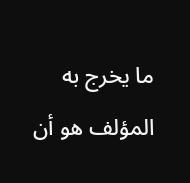ما يخرج به المؤلف هو أن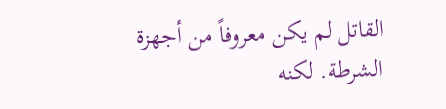القاتل لم يكن معروفاً من أجهزة الشرطة. لكنه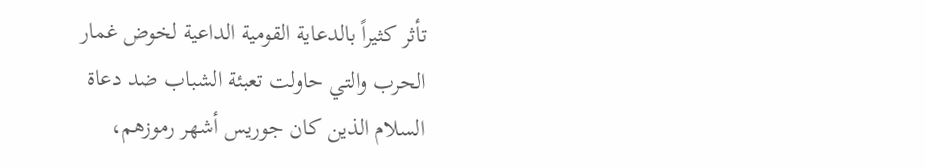تأثر كثيراً بالدعاية القومية الداعية لخوض غمار الحرب والتي حاولت تعبئة الشباب ضد دعاة السلام الذين كان جوريس أشهر رموزهم،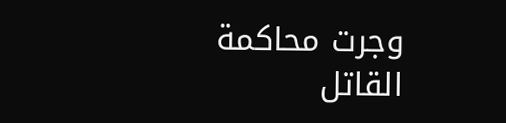وجرت محاكمة القاتل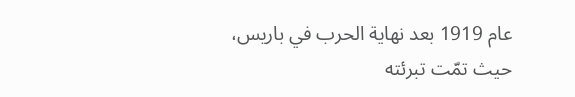عام 1919 بعد نهاية الحرب في باريس، حيث تمّت تبرئته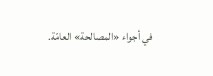في أجواء «المصالحة» العامّة.